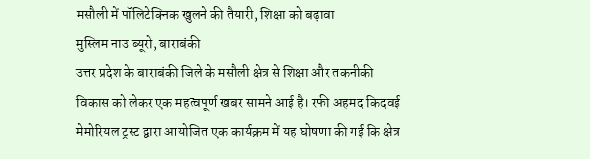मसौली में पॉलिटेक्निक खुलने की तैयारी, शिक्षा को बढ़ावा
मुस्लिम नाउ ब्यूरो, बाराबंकी
उत्तर प्रदेश के बाराबंकी जिले के मसौली क्षेत्र से शिक्षा और तकनीकी विकास को लेकर एक महत्वपूर्ण खबर सामने आई है। रफी अहमद किदवई मेमोरियल ट्रस्ट द्वारा आयोजित एक कार्यक्रम में यह घोषणा की गई कि क्षेत्र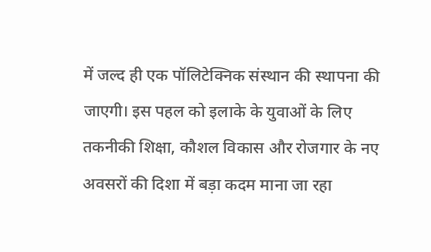में जल्द ही एक पॉलिटेक्निक संस्थान की स्थापना की जाएगी। इस पहल को इलाके के युवाओं के लिए तकनीकी शिक्षा, कौशल विकास और रोजगार के नए अवसरों की दिशा में बड़ा कदम माना जा रहा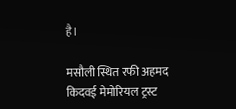है।

मसौली स्थित रफी अहमद किदवई मेमोरियल ट्रस्ट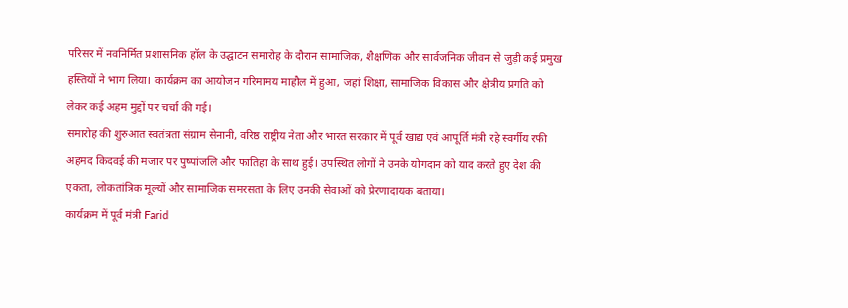परिसर में नवनिर्मित प्रशासनिक हॉल के उद्घाटन समारोह के दौरान सामाजिक, शैक्षणिक और सार्वजनिक जीवन से जुड़ी कई प्रमुख हस्तियों ने भाग लिया। कार्यक्रम का आयोजन गरिमामय माहौल में हुआ, जहां शिक्षा, सामाजिक विकास और क्षेत्रीय प्रगति को लेकर कई अहम मुद्दों पर चर्चा की गई।
समारोह की शुरुआत स्वतंत्रता संग्राम सेनानी, वरिष्ठ राष्ट्रीय नेता और भारत सरकार में पूर्व खाद्य एवं आपूर्ति मंत्री रहे स्वर्गीय रफी अहमद किदवई की मजार पर पुष्पांजलि और फातिहा के साथ हुई। उपस्थित लोगों ने उनके योगदान को याद करते हुए देश की एकता, लोकतांत्रिक मूल्यों और सामाजिक समरसता के लिए उनकी सेवाओं को प्रेरणादायक बताया।
कार्यक्रम में पूर्व मंत्री Farid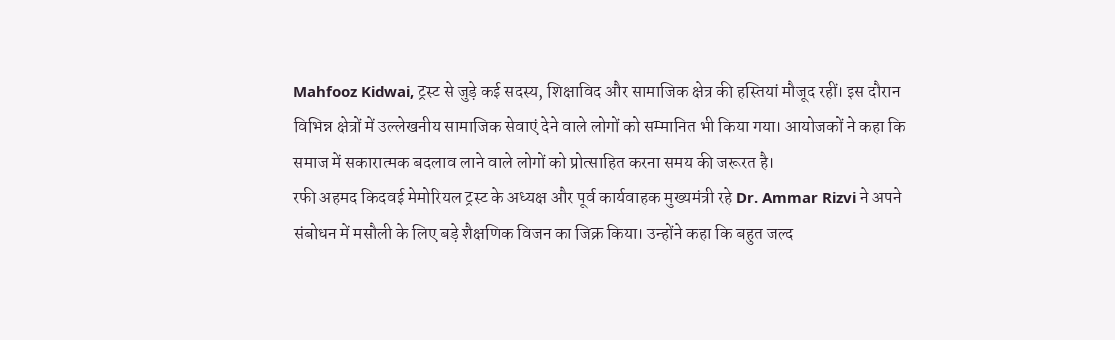Mahfooz Kidwai, ट्रस्ट से जुड़े कई सदस्य, शिक्षाविद और सामाजिक क्षेत्र की हस्तियां मौजूद रहीं। इस दौरान विभिन्न क्षेत्रों में उल्लेखनीय सामाजिक सेवाएं देने वाले लोगों को सम्मानित भी किया गया। आयोजकों ने कहा कि समाज में सकारात्मक बदलाव लाने वाले लोगों को प्रोत्साहित करना समय की जरूरत है।
रफी अहमद किदवई मेमोरियल ट्रस्ट के अध्यक्ष और पूर्व कार्यवाहक मुख्यमंत्री रहे Dr. Ammar Rizvi ने अपने संबोधन में मसौली के लिए बड़े शैक्षणिक विजन का जिक्र किया। उन्होंने कहा कि बहुत जल्द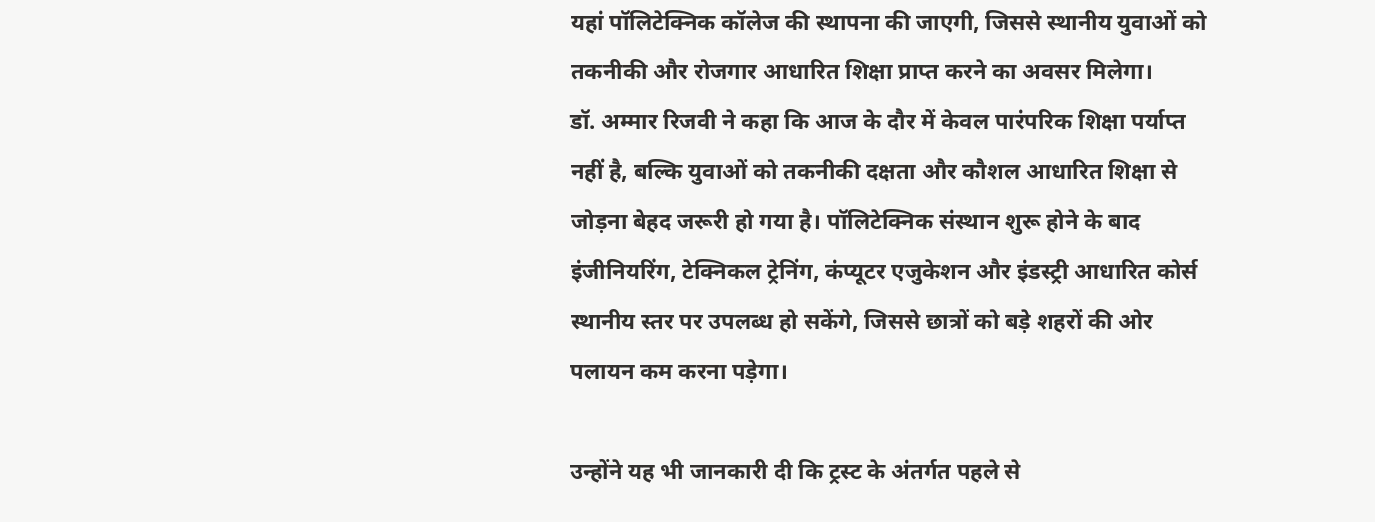यहां पॉलिटेक्निक कॉलेज की स्थापना की जाएगी, जिससे स्थानीय युवाओं को तकनीकी और रोजगार आधारित शिक्षा प्राप्त करने का अवसर मिलेगा।
डॉ. अम्मार रिजवी ने कहा कि आज के दौर में केवल पारंपरिक शिक्षा पर्याप्त नहीं है, बल्कि युवाओं को तकनीकी दक्षता और कौशल आधारित शिक्षा से जोड़ना बेहद जरूरी हो गया है। पॉलिटेक्निक संस्थान शुरू होने के बाद इंजीनियरिंग, टेक्निकल ट्रेनिंग, कंप्यूटर एजुकेशन और इंडस्ट्री आधारित कोर्स स्थानीय स्तर पर उपलब्ध हो सकेंगे, जिससे छात्रों को बड़े शहरों की ओर पलायन कम करना पड़ेगा।

उन्होंने यह भी जानकारी दी कि ट्रस्ट के अंतर्गत पहले से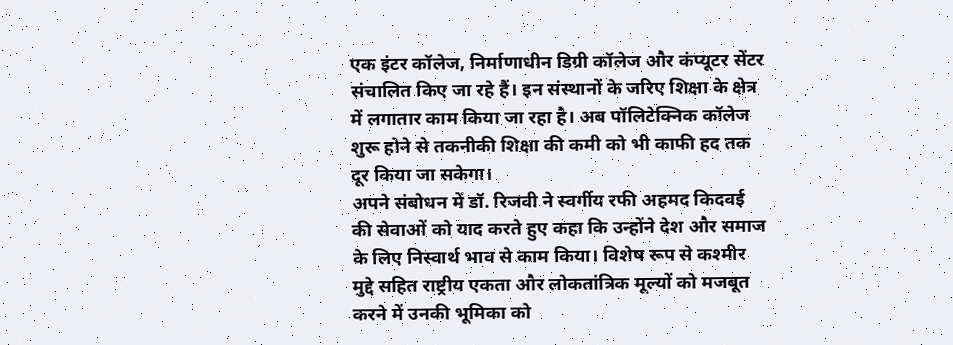एक इंटर कॉलेज, निर्माणाधीन डिग्री कॉलेज और कंप्यूटर सेंटर संचालित किए जा रहे हैं। इन संस्थानों के जरिए शिक्षा के क्षेत्र में लगातार काम किया जा रहा है। अब पॉलिटेक्निक कॉलेज शुरू होने से तकनीकी शिक्षा की कमी को भी काफी हद तक दूर किया जा सकेगा।
अपने संबोधन में डॉ. रिजवी ने स्वर्गीय रफी अहमद किदवई की सेवाओं को याद करते हुए कहा कि उन्होंने देश और समाज के लिए निस्वार्थ भाव से काम किया। विशेष रूप से कश्मीर मुद्दे सहित राष्ट्रीय एकता और लोकतांत्रिक मूल्यों को मजबूत करने में उनकी भूमिका को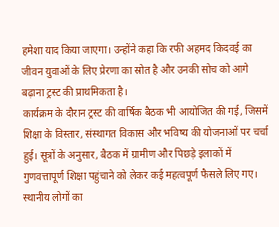हमेशा याद किया जाएगा। उन्होंने कहा कि रफी अहमद किदवई का जीवन युवाओं के लिए प्रेरणा का स्रोत है और उनकी सोच को आगे बढ़ाना ट्रस्ट की प्राथमिकता है।
कार्यक्रम के दौरान ट्रस्ट की वार्षिक बैठक भी आयोजित की गई, जिसमें शिक्षा के विस्तार, संस्थागत विकास और भविष्य की योजनाओं पर चर्चा हुई। सूत्रों के अनुसार, बैठक में ग्रामीण और पिछड़े इलाकों में गुणवत्तापूर्ण शिक्षा पहुंचाने को लेकर कई महत्वपूर्ण फैसले लिए गए।
स्थानीय लोगों का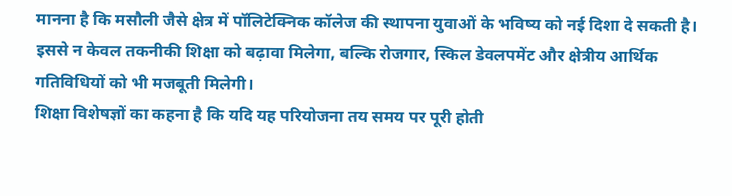मानना है कि मसौली जैसे क्षेत्र में पॉलिटेक्निक कॉलेज की स्थापना युवाओं के भविष्य को नई दिशा दे सकती है। इससे न केवल तकनीकी शिक्षा को बढ़ावा मिलेगा, बल्कि रोजगार, स्किल डेवलपमेंट और क्षेत्रीय आर्थिक गतिविधियों को भी मजबूती मिलेगी।
शिक्षा विशेषज्ञों का कहना है कि यदि यह परियोजना तय समय पर पूरी होती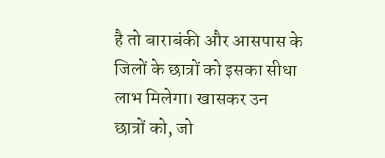है तो बाराबंकी और आसपास के जिलों के छात्रों को इसका सीधा लाभ मिलेगा। खासकर उन छात्रों को, जो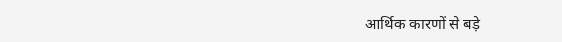आर्थिक कारणों से बड़े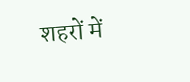शहरों में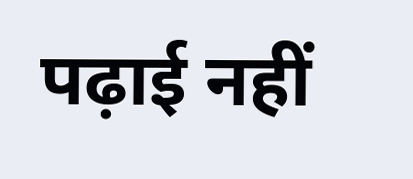पढ़ाई नहीं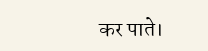कर पाते।